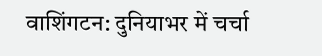वाशिंगटन: दुनियाभर में चर्चा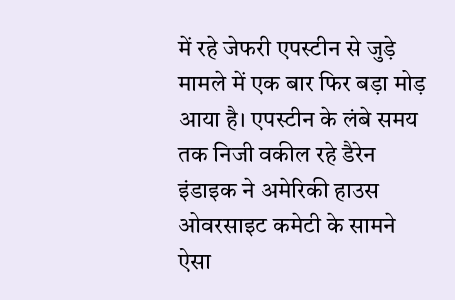में रहे जेफरी एपस्टीन से जुड़े मामले में एक बार फिर बड़ा मोड़ आया है। एपस्टीन के लंबे समय तक निजी वकील रहे डैरेन इंडाइक ने अमेरिकी हाउस ओवरसाइट कमेटी के सामने ऐसा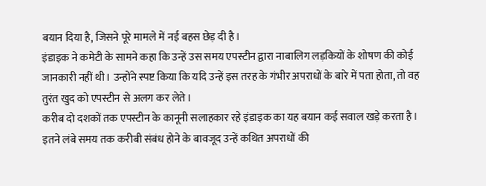बयान दिया है, जिसने पूरे मामले में नई बहस छेड़ दी है।
इंडाइक ने कमेटी के सामने कहा कि उन्हें उस समय एपस्टीन द्वारा नाबालिग लड़कियों के शोषण की कोई जानकारी नहीं थी। उन्होंने स्पष्ट किया कि यदि उन्हें इस तरह के गंभीर अपराधों के बारे में पता होता, तो वह तुरंत खुद को एपस्टीन से अलग कर लेते।
करीब दो दशकों तक एपस्टीन के कानूनी सलाहकार रहे इंडाइक का यह बयान कई सवाल खड़े करता है। इतने लंबे समय तक करीबी संबंध होने के बावजूद उन्हें कथित अपराधों की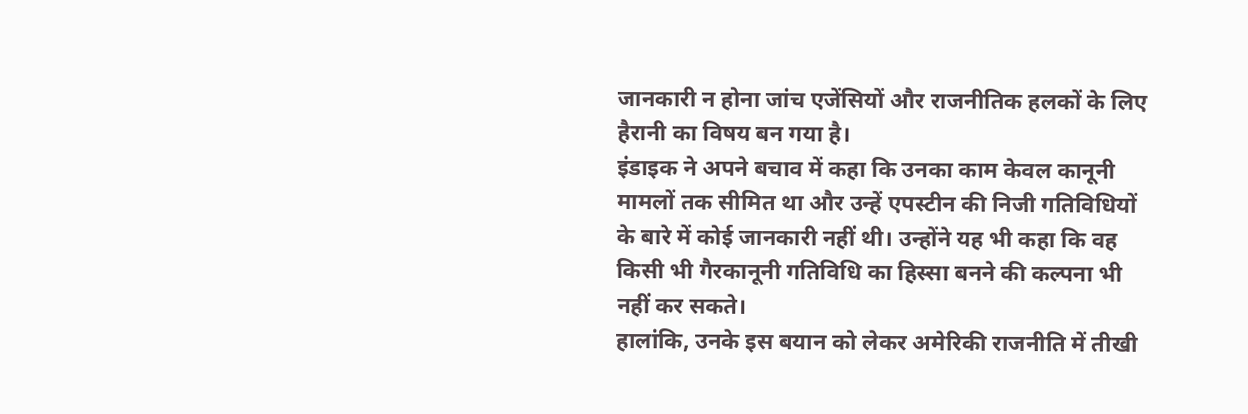जानकारी न होना जांच एजेंसियों और राजनीतिक हलकों के लिए हैरानी का विषय बन गया है।
इंडाइक ने अपने बचाव में कहा कि उनका काम केवल कानूनी मामलों तक सीमित था और उन्हें एपस्टीन की निजी गतिविधियों के बारे में कोई जानकारी नहीं थी। उन्होंने यह भी कहा कि वह किसी भी गैरकानूनी गतिविधि का हिस्सा बनने की कल्पना भी नहीं कर सकते।
हालांकि, उनके इस बयान को लेकर अमेरिकी राजनीति में तीखी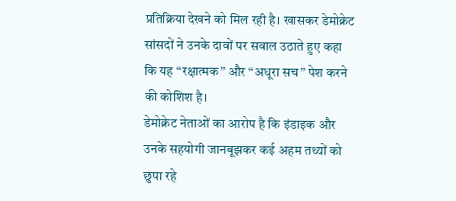प्रतिक्रिया देखने को मिल रही है। खासकर डेमोक्रेट सांसदों ने उनके दावों पर सवाल उठाते हुए कहा कि यह “रक्षात्मक” और “अधूरा सच” पेश करने की कोशिश है।
डेमोक्रेट नेताओं का आरोप है कि इंडाइक और उनके सहयोगी जानबूझकर कई अहम तथ्यों को छुपा रहे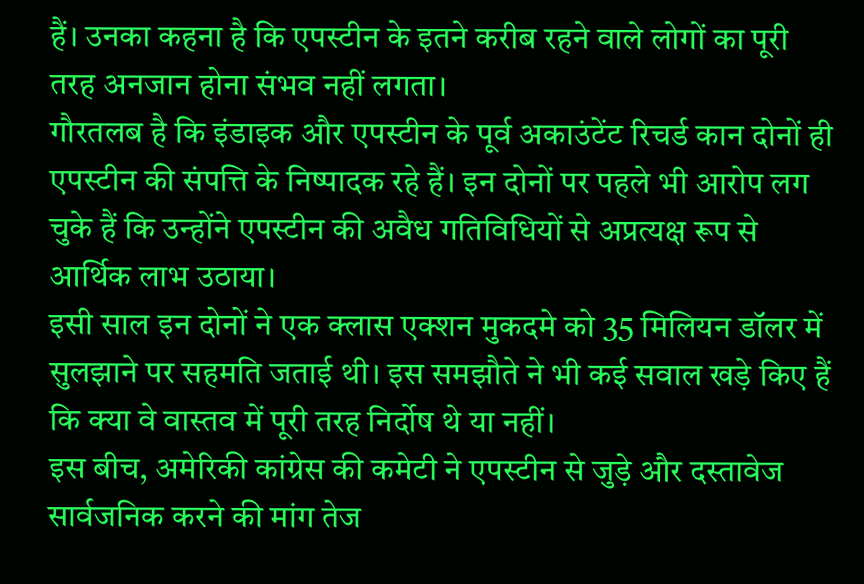हैं। उनका कहना है कि एपस्टीन के इतने करीब रहने वाले लोगों का पूरी तरह अनजान होना संभव नहीं लगता।
गौरतलब है कि इंडाइक और एपस्टीन के पूर्व अकाउंटेंट रिचर्ड कान दोनों ही एपस्टीन की संपत्ति के निष्पादक रहे हैं। इन दोनों पर पहले भी आरोप लग चुके हैं कि उन्होंने एपस्टीन की अवैध गतिविधियों से अप्रत्यक्ष रूप से आर्थिक लाभ उठाया।
इसी साल इन दोनों ने एक क्लास एक्शन मुकदमे को 35 मिलियन डॉलर में सुलझाने पर सहमति जताई थी। इस समझौते ने भी कई सवाल खड़े किए हैं कि क्या वे वास्तव में पूरी तरह निर्दोष थे या नहीं।
इस बीच, अमेरिकी कांग्रेस की कमेटी ने एपस्टीन से जुड़े और दस्तावेज सार्वजनिक करने की मांग तेज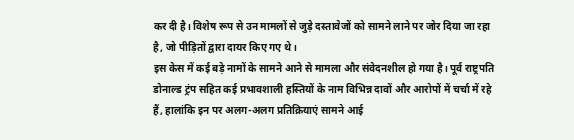कर दी है। विशेष रूप से उन मामलों से जुड़े दस्तावेजों को सामने लाने पर जोर दिया जा रहा है, जो पीड़ितों द्वारा दायर किए गए थे।
इस केस में कई बड़े नामों के सामने आने से मामला और संवेदनशील हो गया है। पूर्व राष्ट्रपति डोनाल्ड ट्रंप सहित कई प्रभावशाली हस्तियों के नाम विभिन्न दावों और आरोपों में चर्चा में रहे हैं, हालांकि इन पर अलग-अलग प्रतिक्रियाएं सामने आई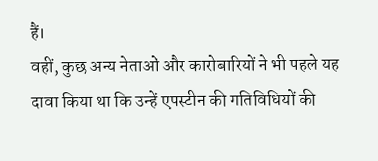हैं।
वहीं, कुछ अन्य नेताओं और कारोबारियों ने भी पहले यह दावा किया था कि उन्हें एपस्टीन की गतिविधियों की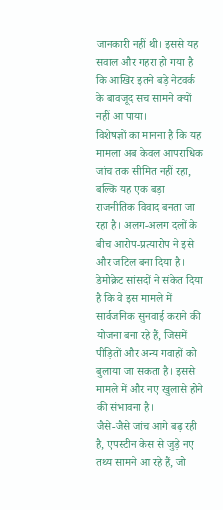जानकारी नहीं थी। इससे यह सवाल और गहरा हो गया है कि आखिर इतने बड़े नेटवर्क के बावजूद सच सामने क्यों नहीं आ पाया।
विशेषज्ञों का मानना है कि यह मामला अब केवल आपराधिक जांच तक सीमित नहीं रहा, बल्कि यह एक बड़ा राजनीतिक विवाद बनता जा रहा है। अलग-अलग दलों के बीच आरोप-प्रत्यारोप ने इसे और जटिल बना दिया है।
डेमोक्रेट सांसदों ने संकेत दिया है कि वे इस मामले में सार्वजनिक सुनवाई कराने की योजना बना रहे हैं, जिसमें पीड़ितों और अन्य गवाहों को बुलाया जा सकता है। इससे मामले में और नए खुलासे होने की संभावना है।
जैसे-जैसे जांच आगे बढ़ रही है, एपस्टीन केस से जुड़े नए तथ्य सामने आ रहे हैं, जो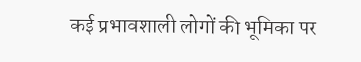कई प्रभावशाली लोगों की भूमिका पर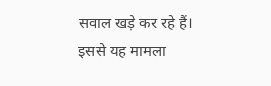सवाल खड़े कर रहे हैं। इससे यह मामला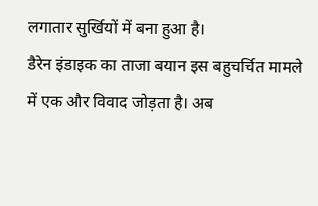लगातार सुर्खियों में बना हुआ है।
डैरेन इंडाइक का ताजा बयान इस बहुचर्चित मामले में एक और विवाद जोड़ता है। अब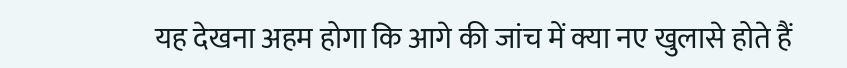यह देखना अहम होगा कि आगे की जांच में क्या नए खुलासे होते हैं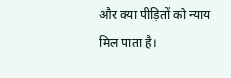और क्या पीड़ितों को न्याय मिल पाता है।